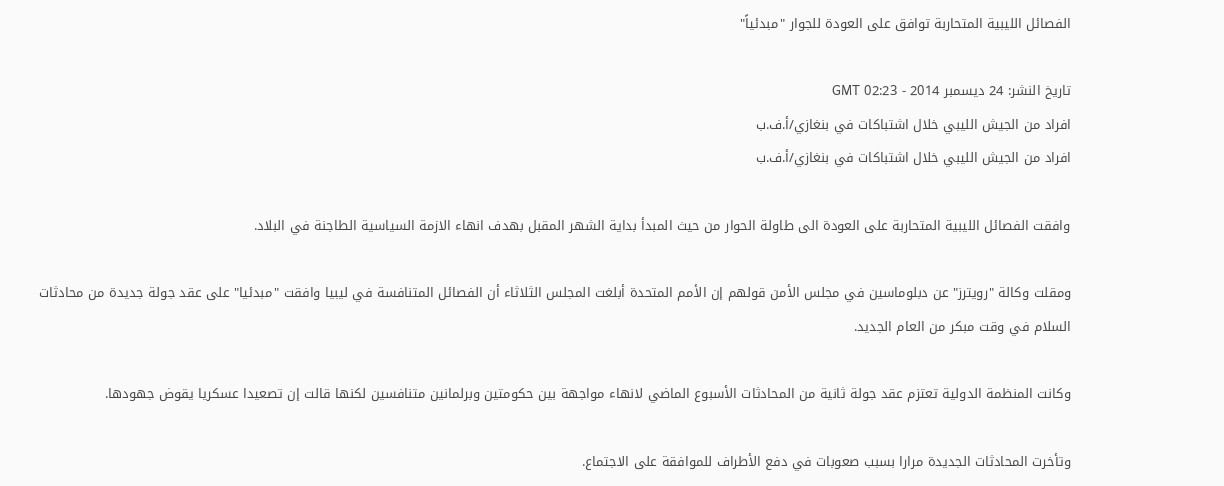الفصائل الليبية المتحاربة توافق على العودة للجوار "مبدئياً"

تاريخ النشر: 24 ديسمبر 2014 - 02:23 GMT
افراد من الجيش الليبي خلال اشتباكات في بنغازي/أ.ف.ب
افراد من الجيش الليبي خلال اشتباكات في بنغازي/أ.ف.ب

وافقت الفصائل الليبية المتحاربة على العودة الى طاولة الحوار من حيث المبدأ بداية الشهر المقبل بهدف انهاء الازمة السياسية الطاجنة في البلاد.

ومقلت وكالة "رويترز" عن دبلوماسين في مجلس الأمن قولهم إن الأمم المتحدة أبلغت المجلس الثلاثاء أن الفصائل المتنافسة في ليبيا وافقت "مبدئيا" على عقد جولة جديدة من محادثات السلام في وقت مبكر من العام الجديد.

وكانت المنظمة الدولية تعتزم عقد جولة ثانية من المحادثات الأسبوع الماضي لانهاء مواجهة بين حكومتين وبرلمانين متنافسين لكنها قالت إن تصعيدا عسكريا يقوض جهودها.

وتأخرت المحادثات الجديدة مرارا بسبب صعوبات في دفع الأطراف للموافقة على الاجتماع.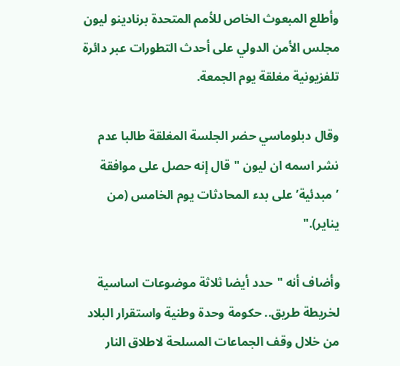وأطلع المبعوث الخاص للأمم المتحدة برنادينو ليون مجلس الأمن الدولي على أحدث التطورات عبر دائرة تلفزيونية مغلقة يوم الجمعة.

وقال دبلوماسي حضر الجلسة المغلقة طالبا عدم نشر اسمه ان ليون "قال إنه حصل على موافقة ’مبدئية’ على بدء المحادثات يوم الخامس (من يناير)."

وأضاف أنه "حدد أيضا ثلاثة موضوعات اساسية لخريطة طريق.. حكومة وحدة وطنية واستقرار البلاد من خلال وقف الجماعات المسلحة لاطلاق النار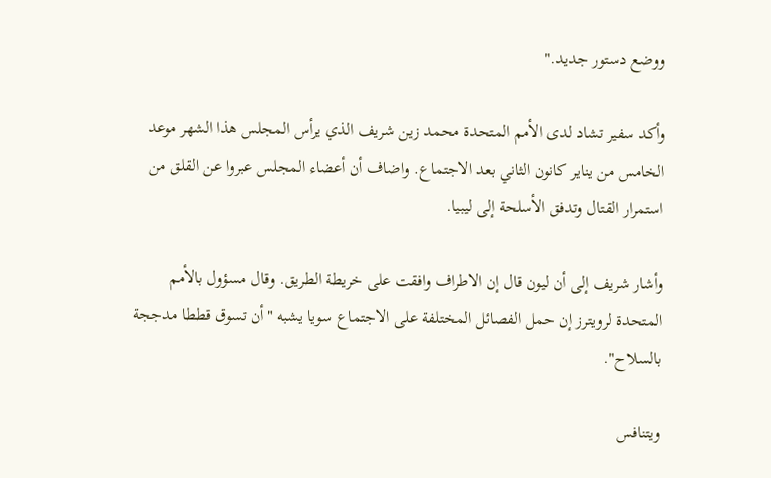ووضع دستور جديد."

وأكد سفير تشاد لدى الأمم المتحدة محمد زين شريف الذي يرأس المجلس هذا الشهر موعد الخامس من يناير كانون الثاني بعد الاجتماع. واضاف أن أعضاء المجلس عبروا عن القلق من استمرار القتال وتدفق الأسلحة إلى ليبيا.

وأشار شريف إلى أن ليون قال إن الاطراف وافقت على خريطة الطريق. وقال مسؤول بالأمم المتحدة لرويترز إن حمل الفصائل المختلفة على الاجتماع سويا يشبه "أن تسوق قططا مدججة بالسلاح".

ويتنافس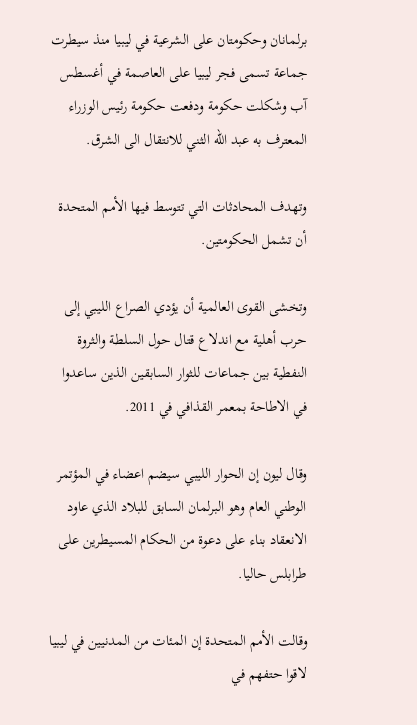برلمانان وحكومتان على الشرعية في ليبيا منذ سيطرت جماعة تسمى فجر ليبيا على العاصمة في أغسطس آب وشكلت حكومة ودفعت حكومة رئيس الوزراء المعترف به عبد الله الثني للانتقال الى الشرق.

وتهدف المحادثات التي تتوسط فيها الأمم المتحدة أن تشمل الحكومتين.

وتخشى القوى العالمية أن يؤدي الصراع الليبي إلى حرب أهلية مع اندلاع قتال حول السلطة والثروة النفطية بين جماعات للثوار السابقين الذين ساعدوا في الاطاحة بمعمر القذافي في 2011.

وقال ليون إن الحوار الليبي سيضم اعضاء في المؤتمر الوطني العام وهو البرلمان السابق للبلاد الذي عاود الانعقاد بناء على دعوة من الحكام المسيطرين على طرابلس حاليا.

وقالت الأمم المتحدة إن المئات من المدنيين في ليبيا لاقوا حتفهم في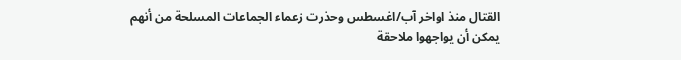القتال منذ اواخر آب/اغسطس وحذرت زعماء الجماعات المسلحة من أنهم يمكن أن يواجهوا ملاحقة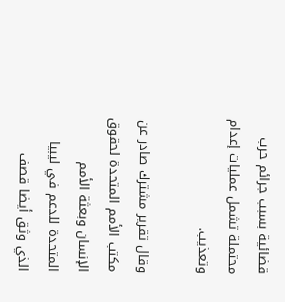قضائية بسبب جرائم حرب محتملة تشمل عمليات إعدام وتعذيب.

وقال تقرير مشترك صادر عن مكتب الأمم المتحدة لحقوق الإنسان وبعثة الأمم المتحدة للدعم في ليبيا الذي وثق أيضا قصف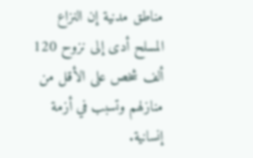مناطق مدنية إن النزاع المسلح أدى إلى نزوح 120 ألف شخص على الأقل من منازلهم وتسبب في أزمة إنسانية.